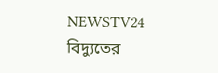NEWSTV24
বিদ্যুতের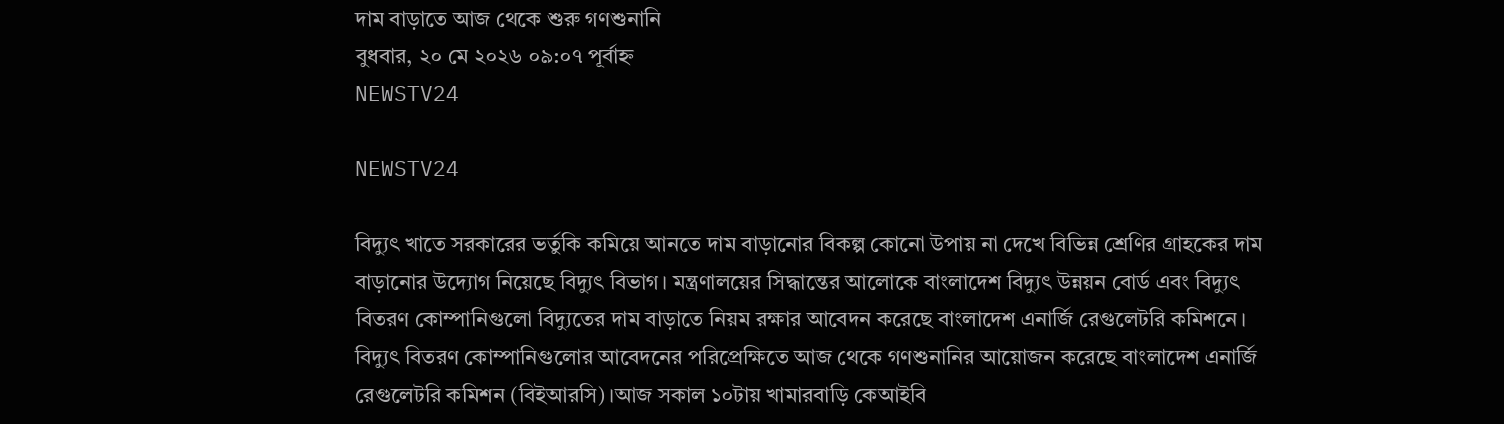দাম বাড়াতে আজ থেকে শুরু গণশুনানি
বুধবার, ২০ মে ২০২৬ ০৯:০৭ পূর্বাহ্ন
NEWSTV24

NEWSTV24

বিদ্যুৎ খাতে সরকারের ভর্তুকি কমিয়ে আনতে দাম বাড়ানোর বিকল্প কোনো উপায় না দেখে বিভিন্ন শ্রেণির গ্রাহকের দাম বাড়ানোর উদ্যোগ নিয়েছে বিদ্যুৎ বিভাগ। মন্ত্রণালয়ের সিদ্ধান্তের আলোকে বাংলাদেশ বিদ্যুৎ উন্নয়ন বোর্ড এবং বিদ্যুৎ বিতরণ কোম্পানিগুলো বিদ্যুতের দাম বাড়াতে নিয়ম রক্ষার আবেদন করেছে বাংলাদেশ এনার্জি রেগুলেটরি কমিশনে। বিদ্যুৎ বিতরণ কোম্পানিগুলোর আবেদনের পরিপ্রেক্ষিতে আজ থেকে গণশুনানির আয়োজন করেছে বাংলাদেশ এনার্জি রেগুলেটরি কমিশন (বিইআরসি)।আজ সকাল ১০টায় খামারবাড়ি কেআইবি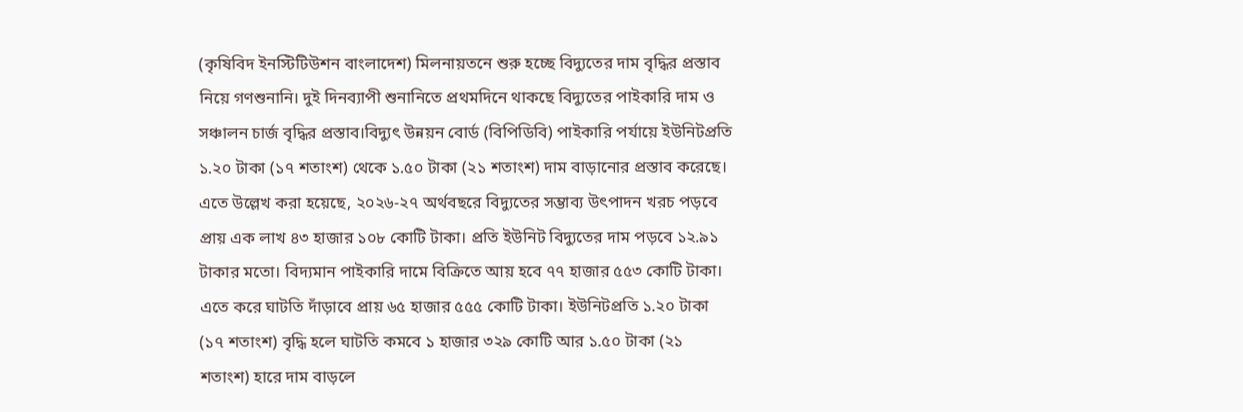(কৃষিবিদ ইনস্টিটিউশন বাংলাদেশ) মিলনায়তনে শুরু হচ্ছে বিদ্যুতের দাম বৃদ্ধির প্রস্তাব নিয়ে গণশুনানি। দুই দিনব্যাপী শুনানিতে প্রথমদিনে থাকছে বিদ্যুতের পাইকারি দাম ও সঞ্চালন চার্জ বৃদ্ধির প্রস্তাব।বিদ্যুৎ উন্নয়ন বোর্ড (বিপিডিবি) পাইকারি পর্যায়ে ইউনিটপ্রতি ১.২০ টাকা (১৭ শতাংশ) থেকে ১.৫০ টাকা (২১ শতাংশ) দাম বাড়ানোর প্রস্তাব করেছে। এতে উল্লেখ করা হয়েছে, ২০২৬-২৭ অর্থবছরে বিদ্যুতের সম্ভাব্য উৎপাদন খরচ পড়বে প্রায় এক লাখ ৪৩ হাজার ১০৮ কোটি টাকা। প্রতি ইউনিট বিদ্যুতের দাম পড়বে ১২.৯১ টাকার মতো। বিদ্যমান পাইকারি দামে বিক্রিতে আয় হবে ৭৭ হাজার ৫৫৩ কোটি টাকা। এতে করে ঘাটতি দাঁড়াবে প্রায় ৬৫ হাজার ৫৫৫ কোটি টাকা। ইউনিটপ্রতি ১.২০ টাকা (১৭ শতাংশ) বৃদ্ধি হলে ঘাটতি কমবে ১ হাজার ৩২৯ কোটি আর ১.৫০ টাকা (২১ শতাংশ) হারে দাম বাড়লে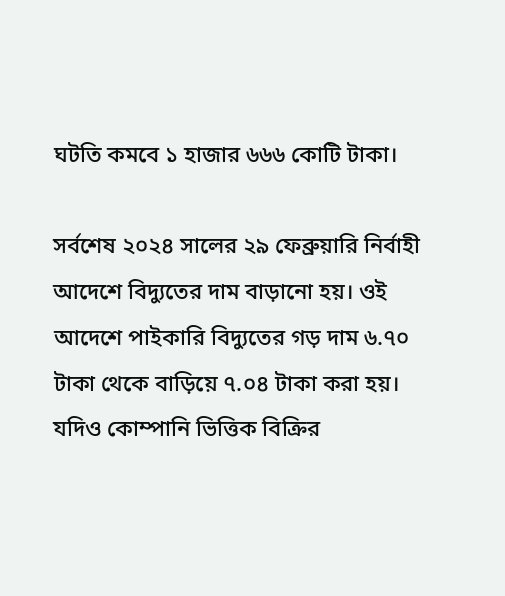ঘটতি কমবে ১ হাজার ৬৬৬ কোটি টাকা।

সর্বশেষ ২০২৪ সালের ২৯ ফেব্রুয়ারি নির্বাহী আদেশে বিদ্যুতের দাম বাড়ানো হয়। ওই আদেশে পাইকারি বিদ্যুতের গড় দাম ৬.৭০ টাকা থেকে বাড়িয়ে ৭.০৪ টাকা করা হয়। যদিও কোম্পানি ভিত্তিক বিক্রির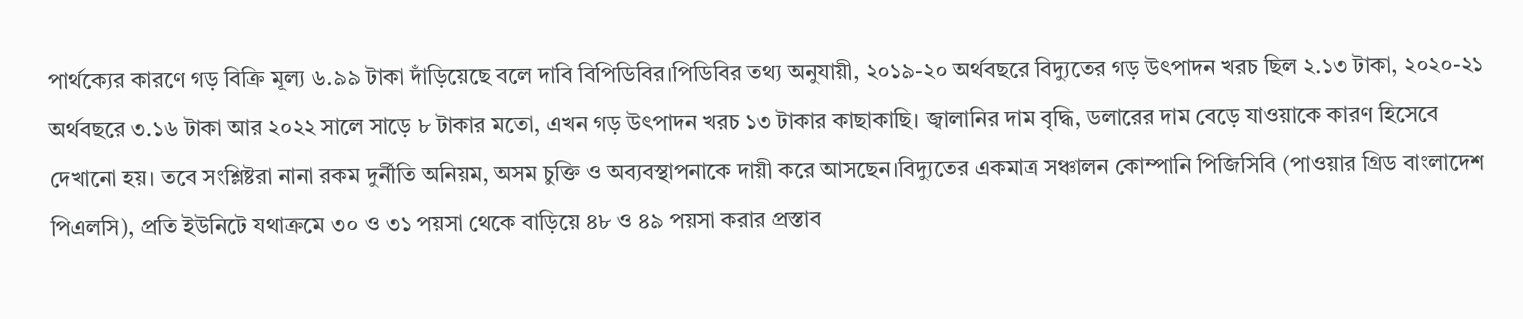পার্থক্যের কারণে গড় বিক্রি মূল্য ৬.৯৯ টাকা দাঁড়িয়েছে বলে দাবি বিপিডিবির।পিডিবির তথ্য অনুযায়ী, ২০১৯-২০ অর্থবছরে বিদ্যুতের গড় উৎপাদন খরচ ছিল ২.১৩ টাকা, ২০২০-২১ অর্থবছরে ৩.১৬ টাকা আর ২০২২ সালে সাড়ে ৮ টাকার মতো, এখন গড় উৎপাদন খরচ ১৩ টাকার কাছাকাছি। জ্বালানির দাম বৃদ্ধি, ডলারের দাম বেড়ে যাওয়াকে কারণ হিসেবে দেখানো হয়। তবে সংশ্লিষ্টরা নানা রকম দুর্নীতি অনিয়ম, অসম চুক্তি ও অব্যবস্থাপনাকে দায়ী করে আসছেন।বিদ্যুতের একমাত্র সঞ্চালন কোম্পানি পিজিসিবি (পাওয়ার গ্রিড বাংলাদেশ পিএলসি), প্রতি ইউনিটে যথাক্রমে ৩০ ও ৩১ পয়সা থেকে বাড়িয়ে ৪৮ ও ৪৯ পয়সা করার প্রস্তাব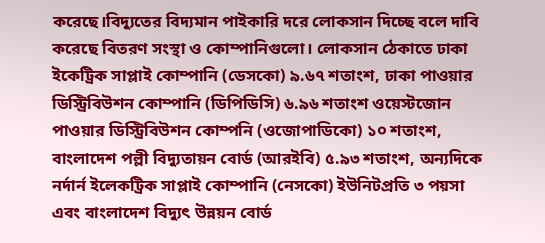করেছে।বিদ্যুতের বিদ্যমান পাইকারি দরে লোকসান দিচ্ছে বলে দাবি করেছে বিতরণ সংস্থা ও কোম্পানিগুলো। লোকসান ঠেকাতে ঢাকা ইকেট্রিক সাপ্লাই কোম্পানি (ডেসকো) ৯.৬৭ শতাংশ, ঢাকা পাওয়ার ডিস্ট্রিবিউশন কোম্পানি (ডিপিডিসি) ৬.৯৬ শতাংশ ওয়েস্টজোন পাওয়ার ডিস্ট্রিবিউশন কোম্পনি (ওজোপাডিকো) ১০ শতাংশ, বাংলাদেশ পল্লী বিদ্যুতায়ন বোর্ড (আরইবি) ৫.৯৩ শতাংশ, অন্যদিকে নর্দার্ন ইলেকট্রিক সাপ্লাই কোম্পানি (নেসকো) ইউনিটপ্রতি ৩ পয়সা এবং বাংলাদেশ বিদ্যুৎ উন্নয়ন বোর্ড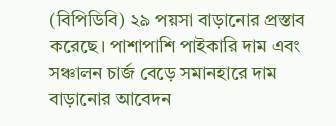(বিপিডিবি) ২৯ পয়সা বাড়ানোর প্রস্তাব করেছে। পাশাপাশি পাইকারি দাম এবং সঞ্চালন চার্জ বেড়ে সমানহারে দাম বাড়ানোর আবেদন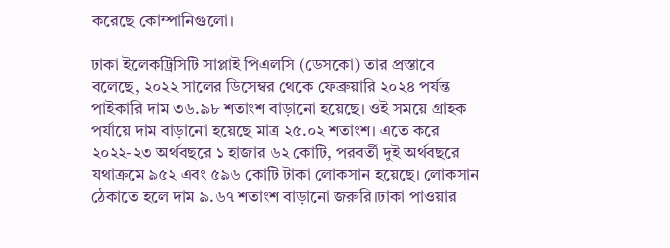করেছে কোম্পানিগুলো।

ঢাকা ইলেকট্রিসিটি সাপ্লাই পিএলসি (ডেসকো) তার প্রস্তাবে বলেছে, ২০২২ সালের ডিসেম্বর থেকে ফেব্রুয়ারি ২০২৪ পর্যন্ত পাইকারি দাম ৩৬.৯৮ শতাংশ বাড়ানো হয়েছে। ওই সময়ে গ্রাহক পর্যায়ে দাম বাড়ানো হয়েছে মাত্র ২৫.০২ শতাংশ। এতে করে ২০২২-২৩ অর্থবছরে ১ হাজার ৬২ কোটি, পরবর্তী দুই অর্থবছরে যথাক্রমে ৯৫২ এবং ৫৯৬ কোটি টাকা লোকসান হয়েছে। লোকসান ঠেকাতে হলে দাম ৯.৬৭ শতাংশ বাড়ানো জরুরি।ঢাকা পাওয়ার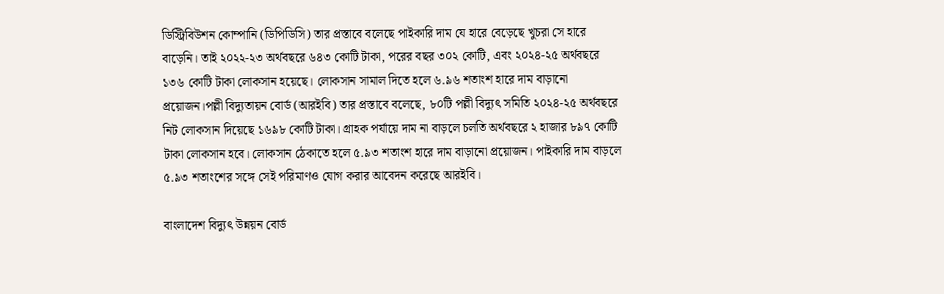ডিস্ট্রিবিউশন কোম্পানি (ডিপিডিসি) তার প্রস্তাবে বলেছে পাইকারি দাম যে হারে বেড়েছে খুচরা সে হারে বাড়েনি। তাই ২০২২-২৩ অর্থবছরে ৬৪৩ কোটি টাকা, পরের বছর ৩০২ কোটি, এবং ২০২৪-২৫ অর্থবছরে ১৩৬ কোটি টাকা লোকসান হয়েছে। লোকসান সামাল দিতে হলে ৬.৯৬ শতাংশ হারে দাম বাড়ানো প্রয়োজন।পল্লী বিদ্যুতায়ন বোর্ড (আরইবি) তার প্রস্তাবে বলেছে, ৮০টি পল্লী বিদ্যুৎ সমিতি ২০২৪-২৫ অর্থবছরে নিট লোকসান দিয়েছে ১৬৯৮ কোটি টাকা। গ্রাহক পর্যায়ে দাম না বাড়লে চলতি অর্থবছরে ২ হাজার ৮৯৭ কোটি টাকা লোকসান হবে। লোকসান ঠেকাতে হলে ৫.৯৩ শতাংশ হারে দাম বাড়ানো প্রয়োজন। পাইকারি দাম বাড়লে ৫.৯৩ শতাংশের সঙ্গে সেই পরিমাণও যোগ করার আবেদন করেছে আরইবি।

বাংলাদেশ বিদ্যুৎ উন্নয়ন বোর্ড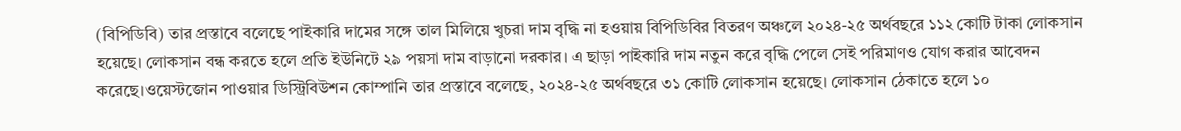(বিপিডিবি) তার প্রস্তাবে বলেছে পাইকারি দামের সঙ্গে তাল মিলিয়ে খুচরা দাম বৃদ্ধি না হওয়ায় বিপিডিবির বিতরণ অঞ্চলে ২০২৪-২৫ অর্থবছরে ১১২ কোটি টাকা লোকসান হয়েছে। লোকসান বন্ধ করতে হলে প্রতি ইউনিটে ২৯ পয়সা দাম বাড়ানো দরকার। এ ছাড়া পাইকারি দাম নতুন করে বৃদ্ধি পেলে সেই পরিমাণও যোগ করার আবেদন করেছে।ওয়েস্টজোন পাওয়ার ডিস্ট্রিবিউশন কোম্পানি তার প্রস্তাবে বলেছে, ২০২৪-২৫ অর্থবছরে ৩১ কোটি লোকসান হয়েছে। লোকসান ঠেকাতে হলে ১০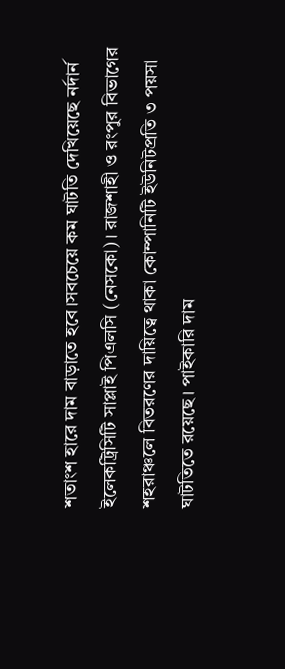শতাংশ হারে দাম বাড়াতে হবে।সবচেয়ে কম ঘাটতি দেখিয়েছে নর্দার্ন ইলেকট্রিসিটি সাপ্লাই পিএলসি (নেসকো)। রাজশাহী ও রংপুর বিভাগের শহরাঞ্চলে বিতরণের দায়িত্বে থাকা কোম্পানিটি ইউনিটপ্রতি ৩ পয়সা ঘাটতিতে রয়েছে। পাইকারি দাম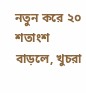নতুন করে ২০ শতাংশ বাড়লে, খুচরা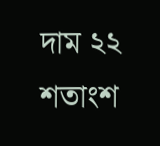দাম ২২ শতাংশ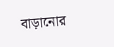বাড়ানোর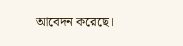আবেদন করেছে।